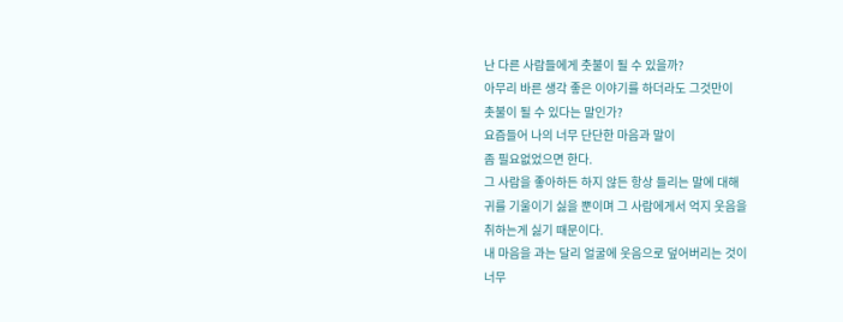난 다른 사람들에게 춧불이 될 수 있을까?
아무리 바른 생각 좋은 이야기를 하더라도 그것만이
촛불이 될 수 있다는 말인가?
요즘들어 나의 너무 단단한 마음과 말이
좀 필요없었으면 한다.
그 사람을 좋아하든 하지 않든 항상 들리는 말에 대해
귀를 기울이기 싫을 뿐이며 그 사람에게서 억지 웃음을
취하는게 싫기 때문이다.
내 마음을 과는 달리 얼굴에 웃음으로 덮어버리는 것이
너무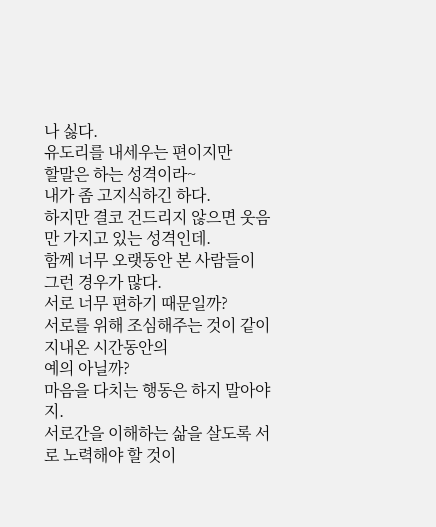나 싫다.
유도리를 내세우는 편이지만
할말은 하는 성격이라~
내가 좀 고지식하긴 하다.
하지만 결코 건드리지 않으면 웃음만 가지고 있는 성격인데.
함께 너무 오랫동안 본 사람들이 그런 경우가 많다.
서로 너무 편하기 때문일까?
서로를 위해 조심해주는 것이 같이 지내온 시간동안의
예의 아닐까?
마음을 다치는 행동은 하지 말아야지.
서로간을 이해하는 삶을 살도록 서로 노력해야 할 것이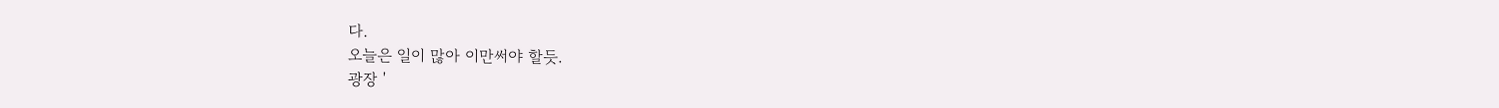다.
오늘은 일이 많아 이만써야 할듯.
광장 '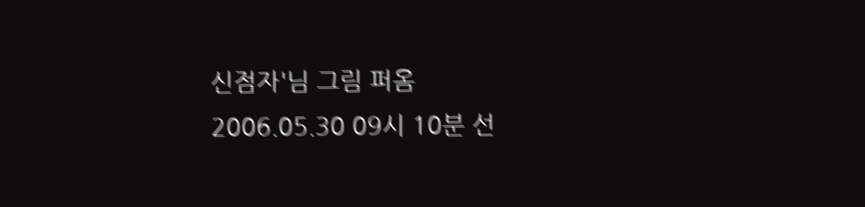신점자'님 그림 퍼옴
2006.05.30 09시 10분 선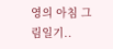영의 아침 그림일기..